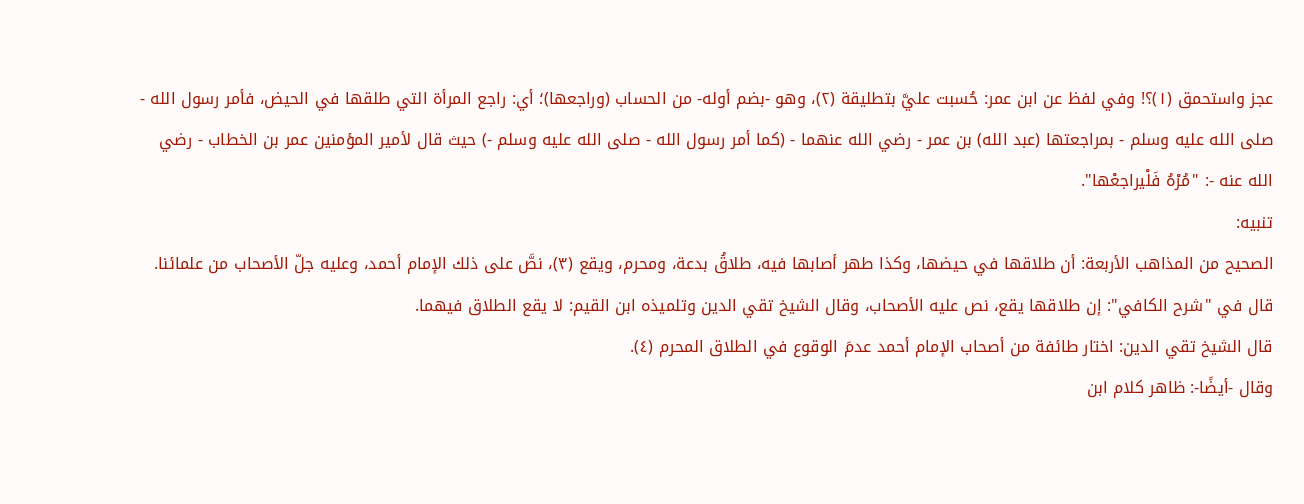عجز واستحمق (١)؟! وفي لفظ عن ابن عمر: حُسبت عليَّ بتطليقة (٢)، وهو -بضم أوله- من الحساب (وراجعها)؛ أي: راجع المرأة التي طلقها في الحيض، فأمر رسول الله - صلى الله عليه وسلم - بمراجعتها (عبد الله) بن عمر - رضي الله عنهما - (كما أمر رسول الله - صلى الله عليه وسلم -) حيث قال لأمير المؤمنين عمر بن الخطاب - رضي الله عنه -: "مُرْهُ فَلْيراجعْها".
تنبيه:
الصحيح من المذاهب الأربعة: أن طلاقها في حيضها، وكذا طهر أصابها فيه، طلاقُ بدعة، ومحرم، ويقع (٣)، نصَّ على ذلك الإمام أحمد، وعليه جلّ الأصحاب من علمائنا.
قال في "شرح الكافي": إن طلاقها يقع، نص عليه الأصحاب، وقال الشيخ تقي الدين وتلميذه ابن القيم: لا يقع الطلاق فيهما.
قال الشيخ تقي الدين: اختار طائفة من أصحاب الإمام أحمد عدمَ الوقوع في الطلاق المحرم (٤).
وقال -أيضًا-: ظاهر كلام ابن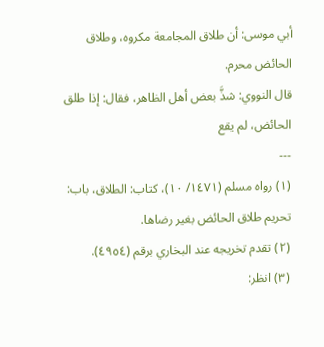أبي موسى: أن طلاق المجامعة مكروه، وطلاق الحائض محرم.
قال النووي: شذَّ بعض أهل الظاهر، فقال: إذا طلق الحائض، لم يقع
---
(١) رواه مسلم (١٤٧١/ ١٠)، كتاب: الطلاق، باب: تحريم طلاق الحائض بغير رضاها.
(٢) تقدم تخريجه عند البخاري برقم (٤٩٥٤).
(٣) انظر: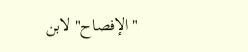"الإفصاح" لابن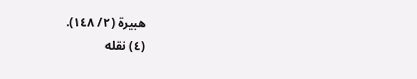هبيرة (٢/ ١٤٨).
(٤) نقله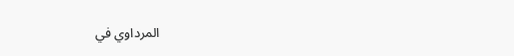المرداوي في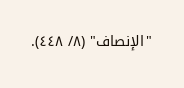"الإنصاف" (٨/ ٤٤٨).